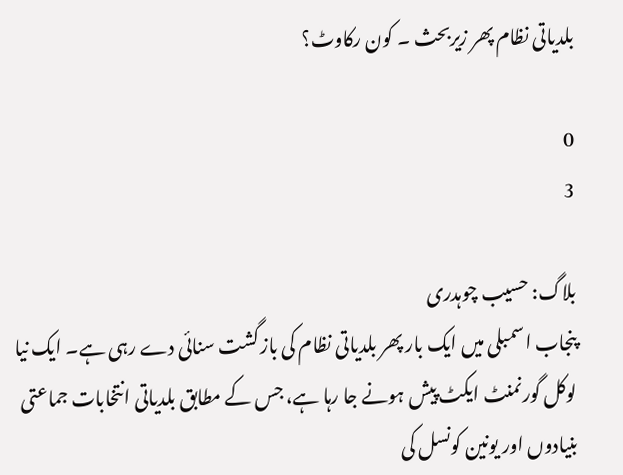بلدیاتی نظام پھر زیربحث ۔ کون رکاوٹ؟

0
3

بلاگ: حسیب چوہدری
پنجاب اسمبلی میں ایک بار پھر بلدیاتی نظام کی بازگشت سنائی دے رہی ہے۔ ایک نیا لوکل گورنمنٹ ایکٹ پیش ہونے جا رہا ہے، جس کے مطابق بلدیاتی انتخابات جماعتی بنیادوں اور یونین کونسل کی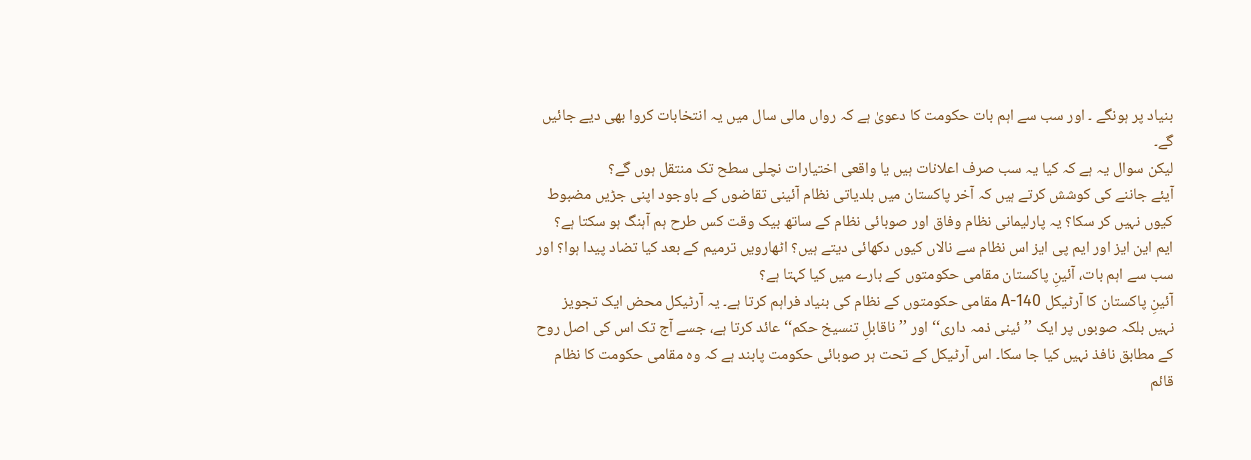بنیاد پر ہونگے ۔ اور سب سے اہم بات حکومت کا دعویٰ ہے کہ رواں مالی سال میں یہ انتخابات کروا بھی دیے جائیں گے۔
لیکن سوال یہ ہے کہ کیا یہ سب صرف اعلانات ہیں یا واقعی اختیارات نچلی سطح تک منتقل ہوں گے؟
آیئے جاننے کی کوشش کرتے ہیں کہ آخر پاکستان میں بلدیاتی نظام آئینی تقاضوں کے باوجود اپنی جڑیں مضبوط کیوں نہیں کر سکا؟ یہ پارلیمانی نظام وفاق اور صوبائی نظام کے ساتھ بیک وقت کس طرح ہم آہنگ ہو سکتا ہے؟ ایم این ایز اور ایم پی ایز اس نظام سے نالاں کیوں دکھائی دیتے ہیں؟ اٹھارویں ترمیم کے بعد کیا تضاد پیدا ہوا؟ اور سب سے اہم بات، آئینِ پاکستان مقامی حکومتوں کے بارے میں کیا کہتا ہے؟
آئینِ پاکستان کا آرٹیکل 140-A مقامی حکومتوں کے نظام کی بنیاد فراہم کرتا ہے۔ یہ آرٹیکل محض ایک تجویز نہیں بلکہ صوبوں پر ایک ’’ئینی ذمہ داری‘‘ اور ’’ناقابلِ تنسیخ حکم‘‘ عائد کرتا ہے، جسے آج تک اس کی اصل روح کے مطابق نافذ نہیں کیا جا سکا۔ اس آرٹیکل کے تحت ہر صوبائی حکومت پابند ہے کہ وہ مقامی حکومت کا نظام قائم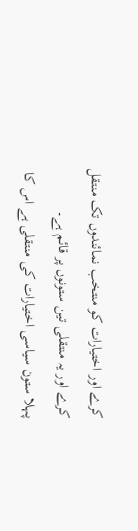کرے اور اختیارات کو منتخب نمائندوں تک منتقل کرے اور یہ منتقلی تین ستونوں پر قائم ہے۔
پہلا ستون سیاسی اختیارات کی منتقلی ہے اس کا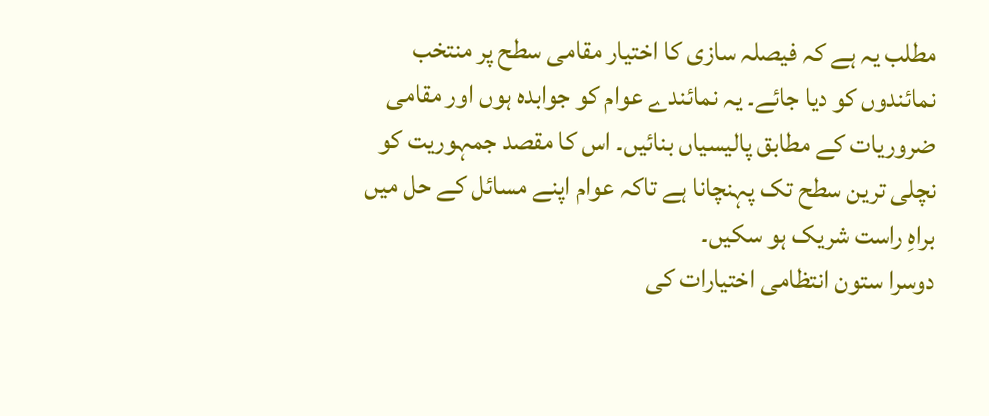مطلب یہ ہے کہ فیصلہ سازی کا اختیار مقامی سطح پر منتخب نمائندوں کو دیا جائے۔ یہ نمائندے عوام کو جوابدہ ہوں اور مقامی ضروریات کے مطابق پالیسیاں بنائیں۔ اس کا مقصد جمہوریت کو نچلی ترین سطح تک پہنچانا ہے تاکہ عوام اپنے مسائل کے حل میں براہِ راست شریک ہو سکیں۔
دوسرا ستون انتظامی اختیارات کی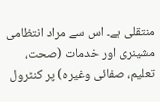منتقلی ہے۔ اس سے مراد انتظامی مشینری اور خدمات (صحت، تعلیم، صفائی وغیرہ) پر کنٹرول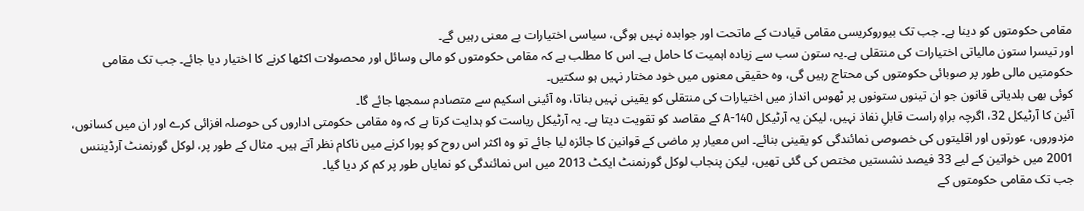مقامی حکومتوں کو دینا ہے۔ جب تک بیوروکریسی مقامی قیادت کے ماتحت اور جوابدہ نہیں ہوگی، سیاسی اختیارات بے معنی رہیں گے۔
اور تیسرا ستون مالیاتی اختیارات کی منتقلی ہے۔یہ ستون سب سے زیادہ اہمیت کا حامل ہے۔ اس کا مطلب ہے کہ مقامی حکومتوں کو مالی وسائل اور محصولات اکٹھا کرنے کا اختیار دیا جائے۔ جب تک مقامی حکومتیں مالی طور پر صوبائی حکومتوں کی محتاج رہیں گی، وہ حقیقی معنوں میں خود مختار نہیں ہو سکتیں۔
کوئی بھی بلدیاتی قانون جو ان تینوں ستونوں پر ٹھوس انداز میں اختیارات کی منتقلی کو یقینی نہیں بناتا، وہ آئینی اسکیم سے متصادم سمجھا جائے گا۔
آئین کا آرٹیکل 32، اگرچہ براہِ راست قابلِ نفاذ نہیں، لیکن یہ آرٹیکل 140-A کے مقاصد کو تقویت دیتا ہے۔ یہ آرٹیکل ریاست کو ہدایت کرتا ہے کہ وہ مقامی حکومتی اداروں کی حوصلہ افزائی کرے اور ان میں کسانوں، مزدوروں، عورتوں اور اقلیتوں کی خصوصی نمائندگی کو یقینی بنائے۔ اس معیار پر ماضی کے قوانین کا جائزہ لیا جائے تو وہ اکثر اس روح کو پورا کرنے میں ناکام نظر آتے ہیں۔ مثال کے طور پر، لوکل گورنمنٹ آرڈیننس 2001 میں خواتین کے لیے 33 فیصد نشستیں مختص کی گئی تھیں، لیکن پنجاب لوکل گورنمنٹ ایکٹ 2013 میں اس نمائندگی کو نمایاں طور پر کم کر دیا گیا۔
جب تک مقامی حکومتوں کے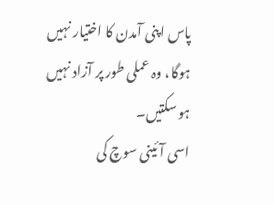پاس اپنی آمدن کا اختیار نہیں ہوگا، وہ عملی طور پر آزاد نہیں ہو سکتیں۔
اسی آئینی سوچ کی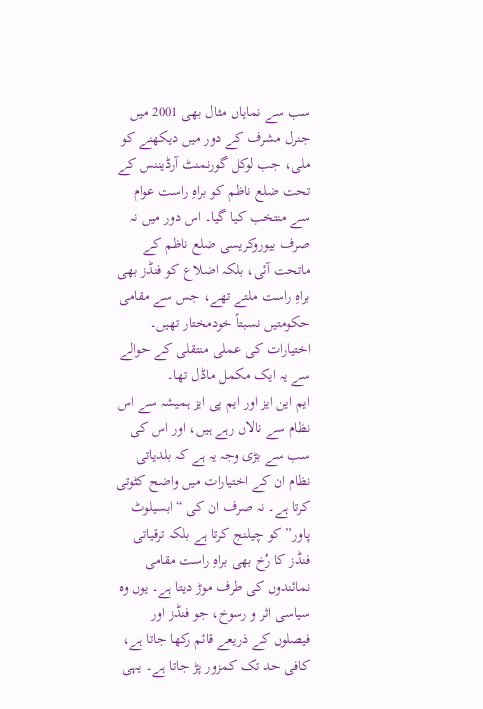سب سے نمایاں مثال بھی 2001 میں جنرل مشرف کے دور میں دیکھنے کو ملی، جب لوکل گورنمنٹ آرڈیننس کے تحت ضلع ناظم کو براہِ راست عوام سے منتخب کیا گیا۔ اس دور میں نہ صرف بیوروکریسی ضلع ناظم کے ماتحت آئی، بلکہ اضلاع کو فنڈز بھی براہِ راست ملتے تھے، جس سے مقامی حکومتیں نسبتاً خودمختار تھیں۔ اختیارات کی عملی منتقلی کے حوالے سے یہ ایک مکمل ماڈل تھا۔
ایم این ایز اور ایم پی ایز ہمیشہ سے اس نظام سے نالاں رہے ہیں، اور اس کی سب سے بڑی وجہ یہ ہے کہ بلدیاتی نظام ان کے اختیارات میں واضح کٹوتی کرتا ہے۔ نہ صرف ان کی “ابسیلوٹ پاور” کو چیلنج کرتا ہے بلکہ ترقیاتی فنڈز کا رُخ بھی براہِ راست مقامی نمائندوں کی طرف موڑ دیتا ہے۔ یوں وہ سیاسی اثر و رسوخ، جو فنڈز اور فیصلوں کے ذریعے قائم رکھا جاتا ہے، کافی حد تک کمزور پڑ جاتا ہے۔ یہی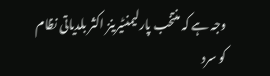وجہ ہے کہ منتخب پارلیمنٹیرینز اکثر بلدیاتی نظام کو سرد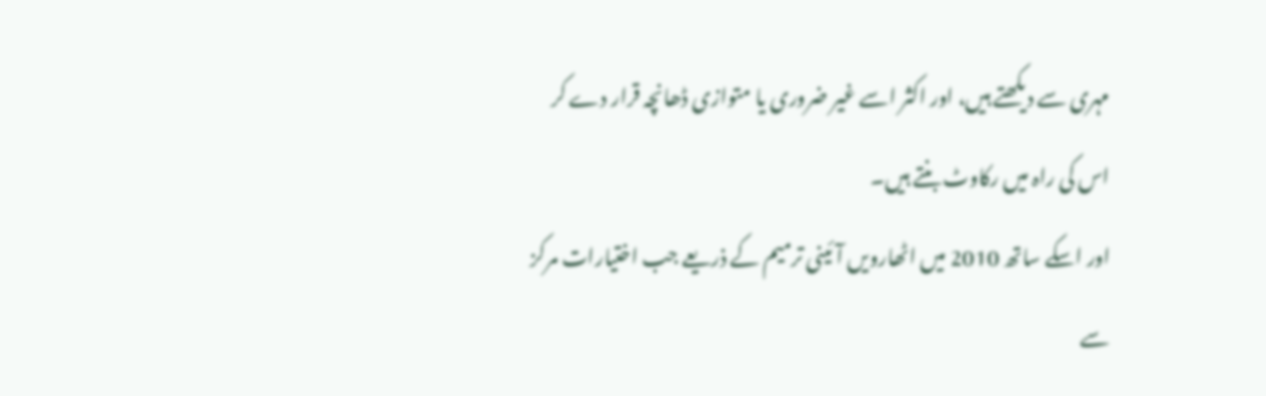مہری سے دیکھتے ہیں، اور اکثر اسے غیر ضروری یا متوازی ڈھانچہ قرار دے کر اس کی راہ میں رکاوٹ بنتے ہیں۔
اور اسکے ساتھ 2010 میں اٹھارویں آئینی ترمیم کے ذریعے جب اختیارات مرکز سے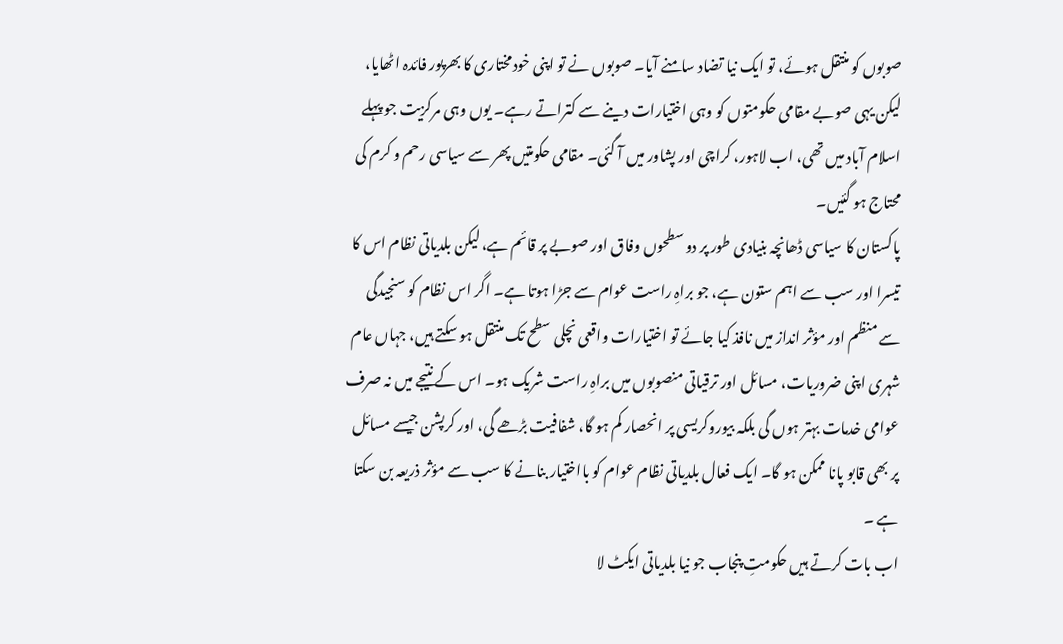صوبوں کو منتقل ہوئے، تو ایک نیا تضاد سامنے آیا۔ صوبوں نے تو اپنی خودمختاری کا بھرپور فائدہ اٹھایا، لیکن یہی صوبے مقامی حکومتوں کو وہی اختیارات دینے سے کتراتے رہے۔ یوں وہی مرکزیت جو پہلے اسلام آباد میں تھی، اب لاہور، کراچی اور پشاور میں آ گئی۔ مقامی حکومتیں پھر سے سیاسی رحم و کرم کی محتاج ہو گئیں۔
پاکستان کا سیاسی ڈھانچہ بنیادی طور پر دو سطحوں وفاق اور صوبے پر قائم ہے، لیکن بلدیاتی نظام اس کا تیسرا اور سب سے اہم ستون ہے، جو براہِ راست عوام سے جڑا ہوتا ہے۔ اگر اس نظام کو سنجیدگی سے منظم اور مؤثر انداز میں نافذ کیا جائے تو اختیارات واقعی نچلی سطح تک منتقل ہو سکتے ہیں، جہاں عام شہری اپنی ضروریات، مسائل اور ترقیاتی منصوبوں میں براہِ راست شریک ہو۔ اس کے نتیجے میں نہ صرف عوامی خدمات بہتر ہوں گی بلکہ بیوروکریسی پر انحصار کم ہو گا، شفافیت بڑھے گی، اور کرپشن جیسے مسائل پر بھی قابو پانا ممکن ہو گا۔ ایک فعال بلدیاتی نظام عوام کو بااختیار بنانے کا سب سے مؤثر ذریعہ بن سکتا ہے ۔
اب بات کرتے ہیں حکومتِ پنجاب جو نیا بلدیاتی ایکٹ لا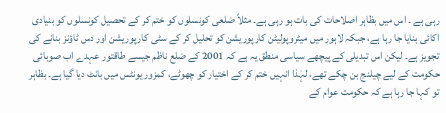رہی ہے ۔ اس میں بظاہر اصلاحات کی بات ہو رہی ہے۔ مثلاً ضلعی کونسلوں کو ختم کر کے تحصیل کونسلوں کو بنیادی اکائی بنایا جا رہا ہے، جبکہ لاہور میں میٹروپولیٹن کارپوریشن کو تحلیل کر کے سٹی کارپوریشن اور دس ٹاؤنز بنانے کی تجویز ہے۔ لیکن اس تبدیلی کے پیچھے سیاسی منطق یہ ہے کہ 2001 کے ضلع ناظم جیسے طاقتور عہدے اب صوبائی حکومت کے لیے چیلنج بن چکے تھے، لہٰذا انہیں ختم کر کے اختیار کو چھوٹے، کمزور یونٹس میں بانٹ دیا گیا ہے۔ بظاہر تو کہا جا رہا ہے کہ حکومت عوام کے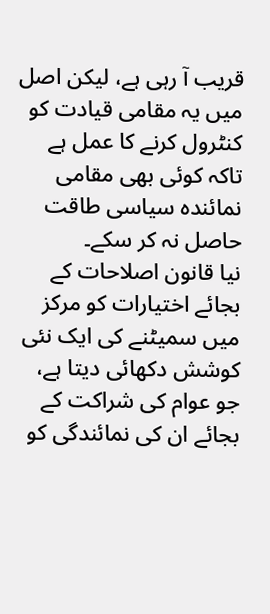قریب آ رہی ہے، لیکن اصل میں یہ مقامی قیادت کو کنٹرول کرنے کا عمل ہے تاکہ کوئی بھی مقامی نمائندہ سیاسی طاقت حاصل نہ کر سکے۔
نیا قانون اصلاحات کے بجائے اختیارات کو مرکز میں سمیٹنے کی ایک نئی کوشش دکھائی دیتا ہے، جو عوام کی شراکت کے بجائے ان کی نمائندگی کو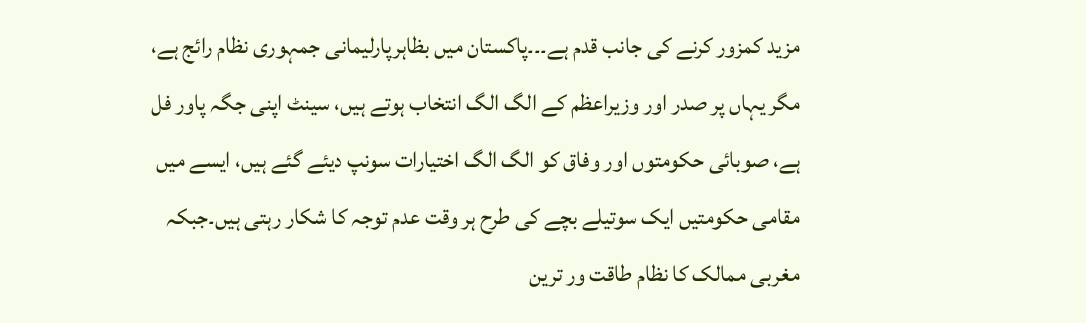مزید کمزور کرنے کی جانب قدم ہے۔۔۔پاکستان میں بظاہرپارلیمانی جمہوری نظام رائج ہے، مگر یہاں پر صدر اور وزیراعظم کے الگ الگ انتخاب ہوتے ہیں، سینٹ اپنی جگہ پاور فل ہے، صوبائی حکومتوں اور وفاق کو الگ الگ اختیارات سونپ دیئے گئے ہیں، ایسے میں مقامی حکومتیں ایک سوتیلے بچے کی طرح ہر وقت عدم توجہ کا شکار رہتی ہیں۔جبکہ مغربی ممالک کا نظام طاقت ور ترین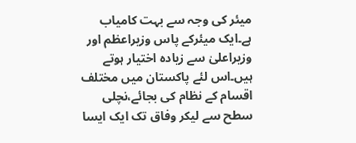میئر کی وجہ سے بہت کامیاب ہے۔ایک میئرکے پاس وزیراعظم اور وزیراعلیٰ سے زیادہ اختیار ہوتے ہیں۔اس لئے پاکستان میں مختلف اقسام کے نظام کی بجائے،نچلی سطح سے لیکر وفاق تک ایک ایسا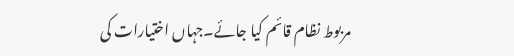مربوط نظام قائم کیا جائے۔جہاں اختیارات کی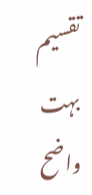تقسیم بہت واضح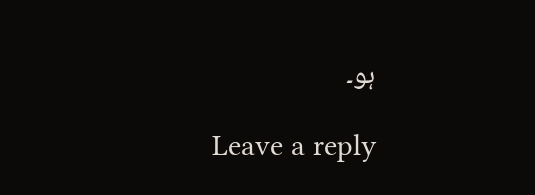ہو۔

Leave a reply